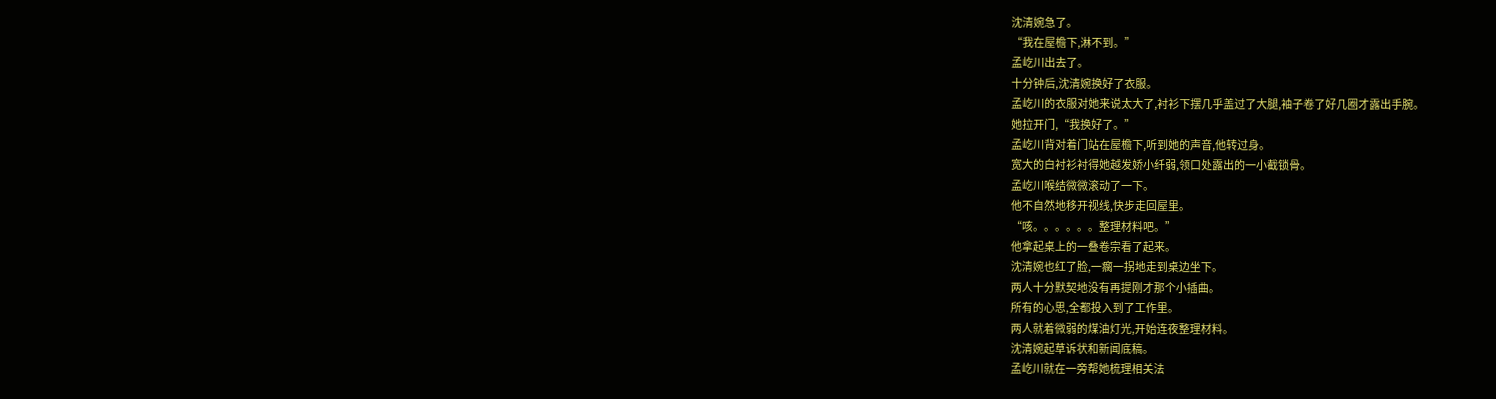沈清婉急了。
“我在屋檐下,淋不到。”
孟屹川出去了。
十分钟后,沈清婉换好了衣服。
孟屹川的衣服对她来说太大了,衬衫下摆几乎盖过了大腿,袖子卷了好几圈才露出手腕。
她拉开门,“我换好了。”
孟屹川背对着门站在屋檐下,听到她的声音,他转过身。
宽大的白衬衫衬得她越发娇小纤弱,领口处露出的一小截锁骨。
孟屹川喉结微微滚动了一下。
他不自然地移开视线,快步走回屋里。
“咳。。。。。。整理材料吧。”
他拿起桌上的一叠卷宗看了起来。
沈清婉也红了脸,一瘸一拐地走到桌边坐下。
两人十分默契地没有再提刚才那个小插曲。
所有的心思,全都投入到了工作里。
两人就着微弱的煤油灯光,开始连夜整理材料。
沈清婉起草诉状和新闻底稿。
孟屹川就在一旁帮她梳理相关法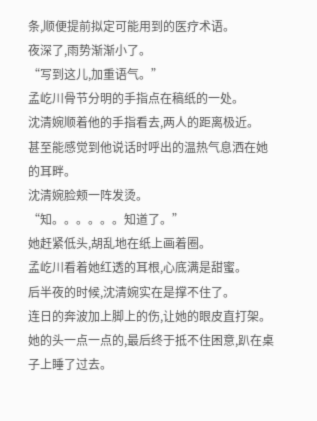条,顺便提前拟定可能用到的医疗术语。
夜深了,雨势渐渐小了。
“写到这儿,加重语气。”
孟屹川骨节分明的手指点在稿纸的一处。
沈清婉顺着他的手指看去,两人的距离极近。
甚至能感觉到他说话时呼出的温热气息洒在她的耳畔。
沈清婉脸颊一阵发烫。
“知。。。。。。知道了。”
她赶紧低头,胡乱地在纸上画着圈。
孟屹川看着她红透的耳根,心底满是甜蜜。
后半夜的时候,沈清婉实在是撑不住了。
连日的奔波加上脚上的伤,让她的眼皮直打架。
她的头一点一点的,最后终于抵不住困意,趴在桌子上睡了过去。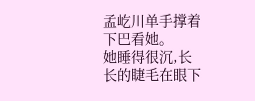孟屹川单手撑着下巴看她。
她睡得很沉,长长的睫毛在眼下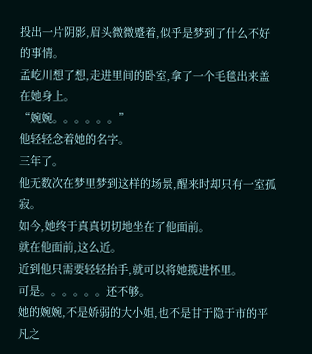投出一片阴影,眉头微微蹙着,似乎是梦到了什么不好的事情。
孟屹川想了想,走进里间的卧室,拿了一个毛毯出来盖在她身上。
“婉婉。。。。。。”
他轻轻念着她的名字。
三年了。
他无数次在梦里梦到这样的场景,醒来时却只有一室孤寂。
如今,她终于真真切切地坐在了他面前。
就在他面前,这么近。
近到他只需要轻轻抬手,就可以将她揽进怀里。
可是。。。。。。还不够。
她的婉婉,不是娇弱的大小姐,也不是甘于隐于市的平凡之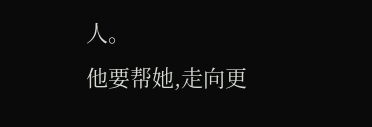人。
他要帮她,走向更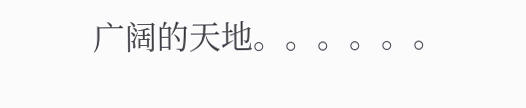广阔的天地。。。。。。